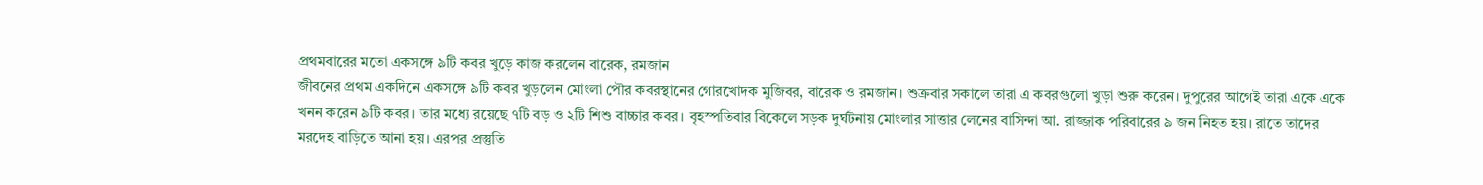প্রথমবারের মতো একসঙ্গে ৯টি কবর খুড়ে কাজ করলেন বারেক, রমজান
জীবনের প্রথম একদিনে একসঙ্গে ৯টি কবর খুড়লেন মোংলা পৌর কবরস্থানের গোরখোদক মুজিবর, বারেক ও রমজান। শুক্রবার সকালে তারা এ কবরগুলো খুড়া শুরু করেন। দুপুরের আগেই তারা একে একে খনন করেন ৯টি কবর। তার মধ্যে রয়েছে ৭টি বড় ও ২টি শিশু বাচ্চার কবর। বৃহস্পতিবার বিকেলে সড়ক দুর্ঘটনায় মোংলার সাত্তার লেনের বাসিন্দা আ. রাজ্জাক পরিবারের ৯ জন নিহত হয়। রাতে তাদের মরদেহ বাড়িতে আনা হয়। এরপর প্রস্তুতি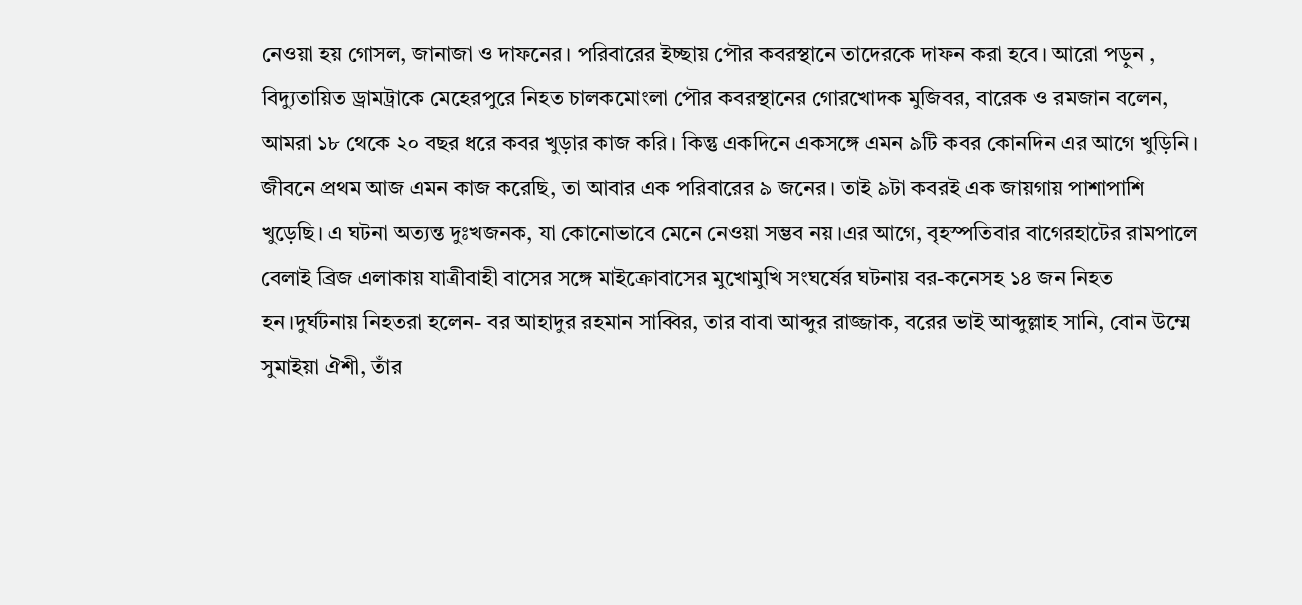নেওয়া হয় গোসল, জানাজা ও দাফনের। পরিবারের ইচ্ছায় পৌর কবরস্থানে তাদেরকে দাফন করা হবে। আরো পড়ুন , বিদ্যুতায়িত ড্রামট্রাকে মেহেরপুরে নিহত চালকমোংলা পৌর কবরস্থানের গোরখোদক মুজিবর, বারেক ও রমজান বলেন, আমরা ১৮ থেকে ২০ বছর ধরে কবর খুড়ার কাজ করি। কিন্তু একদিনে একসঙ্গে এমন ৯টি কবর কোনদিন এর আগে খুড়িনি। জীবনে প্রথম আজ এমন কাজ করেছি, তা আবার এক পরিবারের ৯ জনের। তাই ৯টা কবরই এক জায়গায় পাশাপাশি খুড়েছি। এ ঘটনা অত্যন্ত দুঃখজনক, যা কোনোভাবে মেনে নেওয়া সম্ভব নয়।এর আগে, বৃহস্পতিবার বাগেরহাটের রামপালে বেলাই ব্রিজ এলাকায় যাত্রীবাহী বাসের সঙ্গে মাইক্রোবাসের মুখোমুখি সংঘর্ষের ঘটনায় বর-কনেসহ ১৪ জন নিহত হন।দুর্ঘটনায় নিহতরা হলেন- বর আহাদুর রহমান সাব্বির, তার বাবা আব্দুর রাজ্জাক, বরের ভাই আব্দুল্লাহ সানি, বোন উম্মে সুমাইয়া ঐশী, তাঁর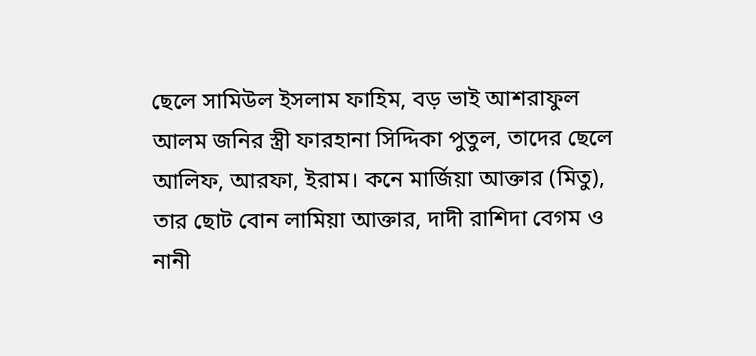ছেলে সামিউল ইসলাম ফাহিম, বড় ভাই আশরাফুল আলম জনির স্ত্রী ফারহানা সিদ্দিকা পুতুল, তাদের ছেলে আলিফ, আরফা, ইরাম। কনে মার্জিয়া আক্তার (মিতু), তার ছোট বোন লামিয়া আক্তার, দাদী রাশিদা বেগম ও নানী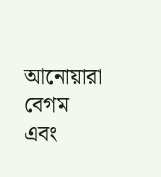আনোয়ারা বেগম এবং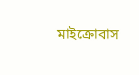মাইক্রোবাস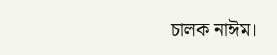চালক নাঈম।